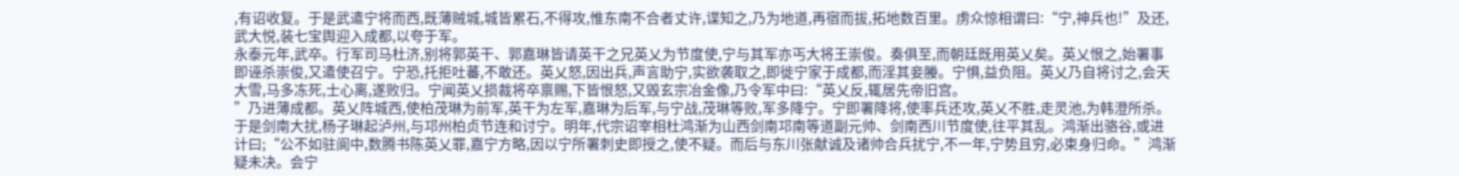,有诏收复。于是武遣宁将而西,既薄贼城,城皆累石,不得攻,惟东南不合者丈许,谍知之,乃为地道,再宿而拔,拓地数百里。虏众惊相谓曰:“宁,神兵也!”及还,武大悦,装七宝舆迎入成都,以夸于军。
永泰元年,武卒。行军司马杜济,别将郭英干、郭嘉琳皆请英干之兄英乂为节度使,宁与其军亦丐大将王崇俊。奏俱至,而朝廷既用英乂矣。英乂恨之,始署事即诬杀崇俊,又遣使召宁。宁恐,托拒吐蕃,不敢还。英乂怒,因出兵,声言助宁,实欲袭取之,即徙宁家于成都,而淫其妾媵。宁惧,益负阻。英乂乃自将讨之,会天大雪,马多冻死,士心离,遂败归。宁闻英乂损裁将卒禀赐,下皆恨怒,又毁玄宗冶金像,乃令军中曰:“英乂反,辄居先帝旧宫。
”乃进薄成都。英乂阵城西,使柏茂琳为前军,英干为左军,嘉琳为后军,与宁战,茂琳等败,军多降宁。宁即署降将,使率兵还攻,英乂不胜,走灵池,为韩澄所杀。
于是剑南大扰,杨子琳起泸州,与邛州柏贞节连和讨宁。明年,代宗诏宰相杜鸿渐为山西剑南邛南等道副元帅、剑南西川节度使,往平其乱。鸿渐出骆谷,或进计曰;“公不如驻阆中,数腾书陈英乂罪,嘉宁方略,因以宁所署刺史即授之,使不疑。而后与东川张献诚及诸帅合兵扰宁,不一年,宁势且穷,必束身归命。”鸿渐疑未决。会宁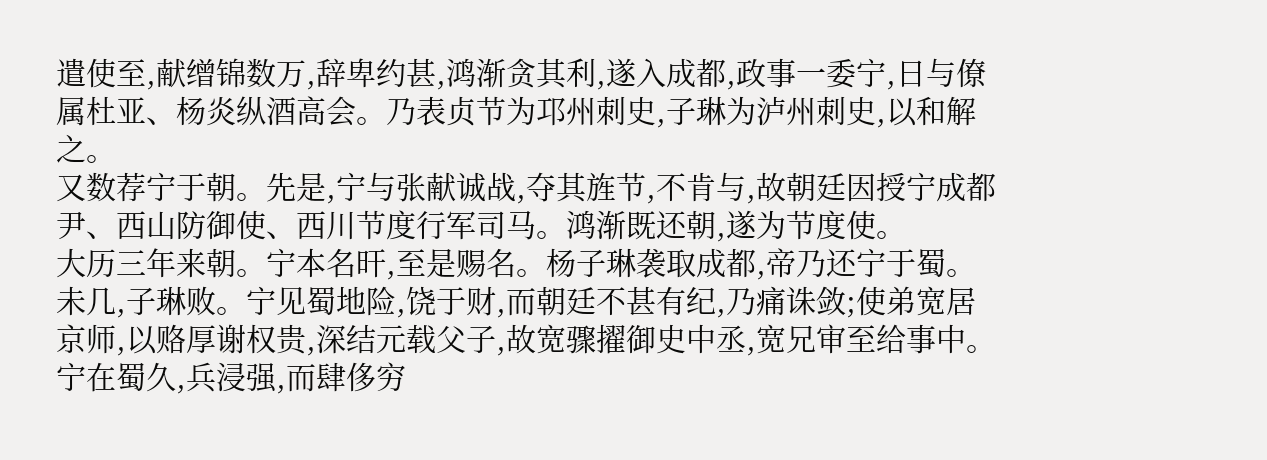遣使至,献缯锦数万,辞卑约甚,鸿渐贪其利,遂入成都,政事一委宁,日与僚属杜亚、杨炎纵酒高会。乃表贞节为邛州刺史,子琳为泸州刺史,以和解之。
又数荐宁于朝。先是,宁与张献诚战,夺其旌节,不肯与,故朝廷因授宁成都尹、西山防御使、西川节度行军司马。鸿渐既还朝,遂为节度使。
大历三年来朝。宁本名旰,至是赐名。杨子琳袭取成都,帝乃还宁于蜀。未几,子琳败。宁见蜀地险,饶于财,而朝廷不甚有纪,乃痛诛敛;使弟宽居京师,以赂厚谢权贵,深结元载父子,故宽骤擢御史中丞,宽兄审至给事中。宁在蜀久,兵浸强,而肆侈穷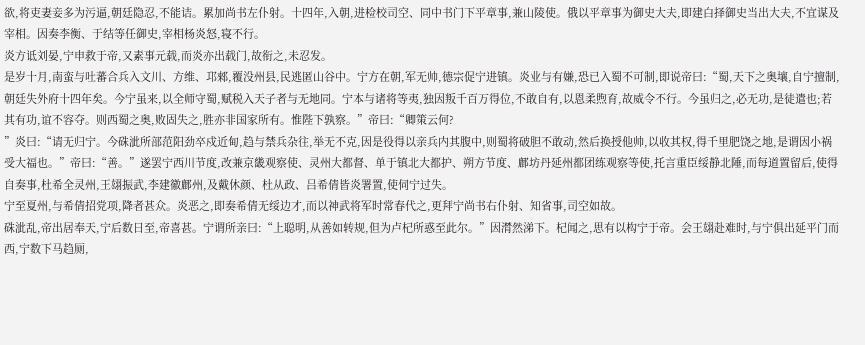欲,将吏妻妾多为污逼,朝廷隐忍,不能诘。累加尚书左仆射。十四年,入朝,进检校司空、同中书门下平章事,兼山陵使。俄以平章事为御史大夫,即建白择御史当出大夫,不宜谋及宰相。因奏李衡、于结等任御史,宰相杨炎怒,寝不行。
炎方诋刘晏,宁申救于帝,又素事元载,而炎亦出载门,故衔之,未忍发。
是岁十月,南蛮与吐蕃合兵入文川、方维、邛郲,覆没州县,民逃匿山谷中。宁方在朝,军无帅,德宗促宁进镇。炎业与有嫌,恐已入蜀不可制,即说帝曰:“蜀,天下之奥壤,自宁擅制,朝廷失外府十四年矣。今宁虽来,以全师守蜀,赋税入天子者与无地同。宁本与诸将等夷,独因叛千百万得位,不敢自有,以恩柔煦育,故威令不行。今虽归之,必无功,是徒遣也;若其有功,谊不容夺。则西蜀之奥,败固失之,胜亦非国家所有。惟陛下孰察。”帝曰:“卿策云何?
”炎曰:“请无归宁。今硃泚所部范阳劲卒戍近甸,趋与禁兵杂往,举无不克,因是役得以亲兵内其腹中,则蜀将破胆不敢动,然后换授他帅,以收其权,得千里肥饶之地,是谓因小祸受大福也。”帝曰:“善。”遂罢宁西川节度,改兼京畿观察使、灵州大都督、单于镇北大都护、朔方节度、鄜坊丹延州都团练观察等使,托言重臣绥静北陲,而每道置留后,使得自奏事,杜希全灵州,王翃振武,李建徽鄜州,及戴休颜、杜从政、吕希倩皆炎署置,使伺宁过失。
宁至夏州,与希倩招党项,降者甚众。炎恶之,即奏希倩无绥边才,而以神武将军时常春代之,更拜宁尚书右仆射、知省事,司空如故。
硃泚乱,帝出居奉天,宁后数日至,帝喜甚。宁谓所亲曰:“上聪明,从善如转规,但为卢杞所惑至此尔。”因潸然涕下。杞闻之,思有以构宁于帝。会王翃赴难时,与宁俱出延平门而西,宁数下马趋厕,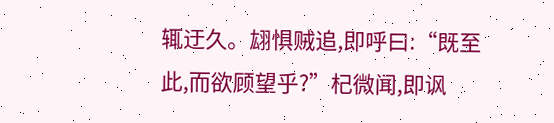辄迂久。翃惧贼追,即呼曰:“既至此,而欲顾望乎?”杞微闻,即讽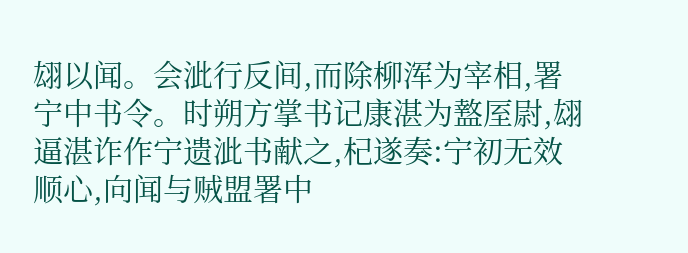翃以闻。会泚行反间,而除柳浑为宰相,署宁中书令。时朔方掌书记康湛为盩厔尉,翃逼湛诈作宁遗泚书献之,杞遂奏:宁初无效顺心,向闻与贼盟署中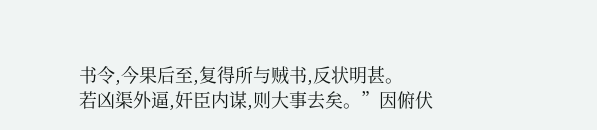书令,今果后至,复得所与贼书,反状明甚。
若凶渠外逼,奸臣内谋,则大事去矣。”因俯伏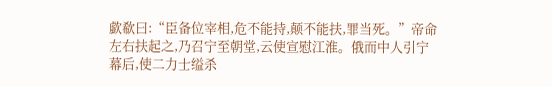歔欷曰:“臣备位宰相,危不能持,颠不能扶,罪当死。”帝命左右扶起之,乃召宁至朝堂,云使宣慰江淮。俄而中人引宁幕后,使二力士缢杀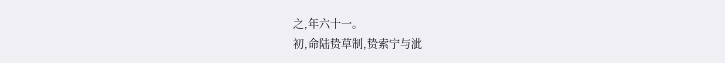之,年六十一。
初,命陆贽草制,贽索宁与泚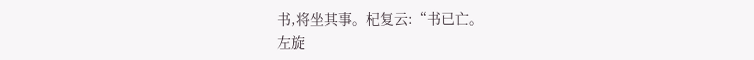书,将坐其事。杞复云:“书已亡。
左旋